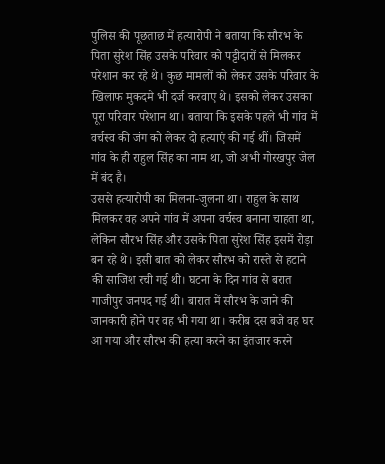पुलिस की पूछताछ में हत्यारोपी ने बताया कि सौरभ के पिता सुरेश सिंह उसके परिवार को पट्टीदारों से मिलकर परेशान कर रहे थे। कुछ मामलों को लेकर उसके परिवार के खिलाफ मुकदमे भी दर्ज करवाए थे। इसको लेकर उसका पूरा परिवार परेशान था। बताया कि इसके पहले भी गांव में वर्चस्व की जंग को लेकर दो हत्याएं की गई थीं। जिसमें गांव के ही राहुल सिंह का नाम था, जो अभी गोरखपुर जेल में बंद है।
उससे हत्यारोपी का मिलना-जुलना था। राहुल के साथ मिलकर वह अपने गांव में अपना वर्चस्व बनाना चाहता था, लेकिन सौरभ सिंह और उसके पिता सुरेश सिंह इसमें रोड़ा बन रहे थे। इसी बात को लेकर सौरभ को रास्ते से हटाने की साजिश रची गई थी। घटना के दिन गांव से बरात गाजीपुर जनपद गई थी। बारात में सौरभ के जाने की जानकारी होने पर वह भी गया था। करीब दस बजे वह घर आ गया और सौरभ की हत्या करने का इंतजार करने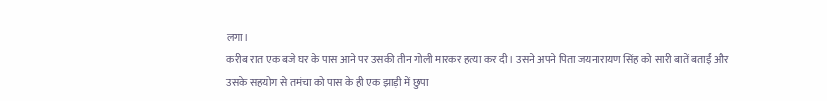लगा।
करीब रात एक बजे घर के पास आने पर उसकी तीन गोली मारकर हत्या कर दी। उसने अपने पिता जयनारायण सिंह को सारी बातें बताईं और उसके सहयोग से तमंचा को पास के ही एक झाड़ी में छुपा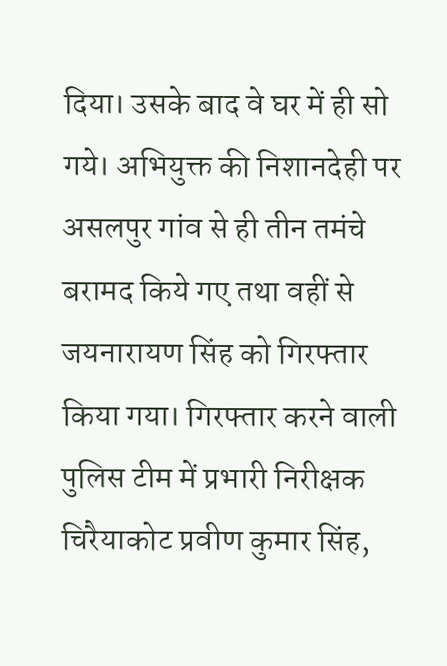दिया। उसके बाद वे घर में ही सो गये। अभियुक्त की निशानदेही पर असलपुर गांव से ही तीन तमंचे बरामद किये गए तथा वहीं से जयनारायण सिंह को गिरफ्तार किया गया। गिरफ्तार करने वाली पुलिस टीम में प्रभारी निरीक्षक चिरैयाकोट प्रवीण कुमार सिंह,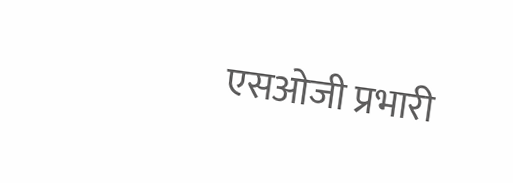एसओजी प्रभारी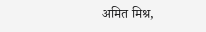अमित मिश्र,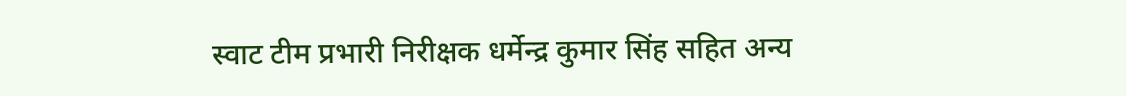स्वाट टीम प्रभारी निरीक्षक धर्मेन्द्र कुमार सिंह सहित अन्य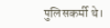पुलिसकर्मी थे।